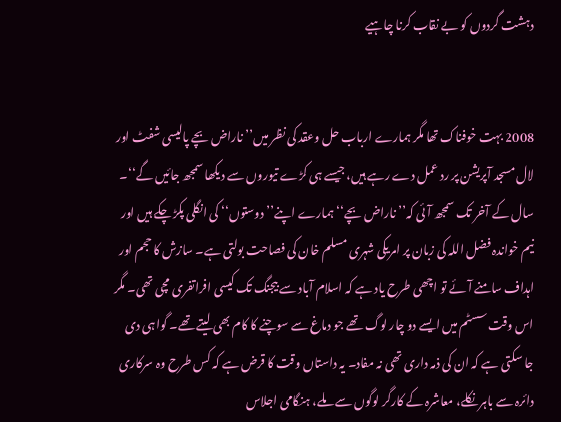دہشت گردوں کو بے نقاب کرنا چاہیے


2008 بہت خوفناک تھا مگر ہمارے ارباب حل وعقد کی نظر میں’’ ناراض بچے پالیسی شفٹ اور لال مسجد آپریشن پر رد عمل دے رہے ہیں، جیسے ہی کڑے تیوروں سے دیکھا سمجھ جائیں گے‘‘۔ سال کے آخر تک سمجھ آئی کہ’’ ناراض بچے‘‘ ہمارے اپنے’’ دوستوں‘‘ کی انگلی پکڑ چکے ہیں اور نیم خواندہ فضل اللہ کی زبان پر امریکی شہری مسلم خان کی فصاحت بولتی ہے۔ سازش کا حجم اور اہداف سامنے آئے تو اچھی طرح یاد ہے کہ اسلام آباد سے بیجنگ تک کیسی افراتفری مچی تھی۔ مگر اس وقت سسٹم میں ایسے دو چار لوگ تھے جو دماغ سے سوچنے کا کام بھی لیتے تھے۔ گواہی دی جا سکتی ہے کہ ان کی ذمہ داری تھی نہ مفاد۔ یہ داستاں وقت کا قرض ہے کہ کس طرح وہ سرکاری دائرہ سے باہر نکلے، معاشرہ کے کارگر لوگوں سے ملے، ہنگامی اجلاس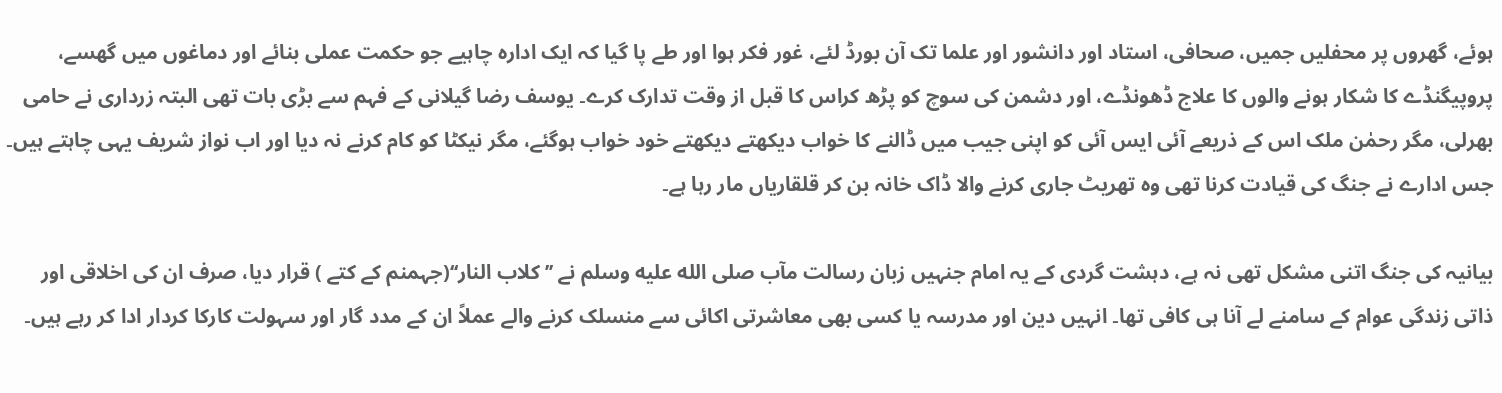ہوئے، گھروں پر محفلیں جمیں، صحافی، استاد اور دانشور اور علما تک آن بورڈ لئے، غور فکر ہوا اور طے پا گیا کہ ایک ادارہ چاہیے جو حکمت عملی بنائے اور دماغوں میں گھسے، پروپیگنڈے کا شکار ہونے والوں کا علاج ڈھونڈے، اور دشمن کی سوچ کو پڑھ کراس کا قبل از وقت تدارک کرے۔ یوسف رضا گیلانی کے فہم سے بڑی بات تھی البتہ زرداری نے حامی بھرلی، مگر رحمٰن ملک اس کے ذریعے آئی ایس آئی کو اپنی جیب میں ڈالنے کا خواب دیکھتے دیکھتے خود خواب ہوگئے، مگر نیکٹا کو کام کرنے نہ دیا اور اب نواز شریف یہی چاہتے ہیں۔ جس ادارے نے جنگ کی قیادت کرنا تھی وہ تھریٹ جاری کرنے والا ڈاک خانہ بن کر قلقاریاں مار رہا ہے۔

بیانیہ کی جنگ اتنی مشکل تھی نہ ہے، دہشت گردی کے یہ امام جنہیں زبان رسالت مآب صلى الله عليه وسلم نے ’’کلاب النار‘‘(جہمنم کے کتے ) قرار دیا، صرف ان کی اخلاقی اور ذاتی زندگی عوام کے سامنے لے آنا ہی کافی تھا۔ انہیں دین اور مدرسہ یا کسی بھی معاشرتی اکائی سے منسلک کرنے والے عملاً ان کے مدد گار اور سہولت کارکا کردار ادا کر رہے ہیں۔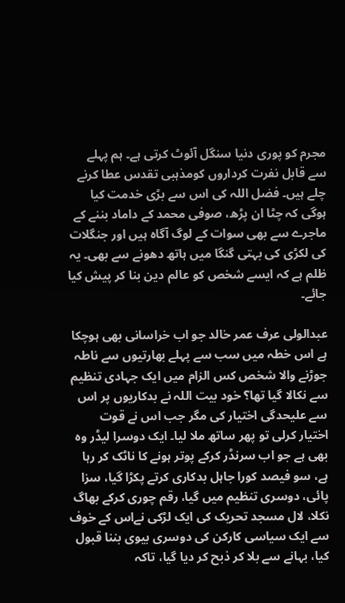مجرم کو پوری دنیا سنگل آئوٹ کرتی ہے۔ ہم پہلے سے قابل نفرت کرداروں کومذہبی تقدس عطا کرنے چلے ہیں۔ فضل اللہ کی اس سے بڑی خدمت کیا ہوگی کہ چٹا ان پڑھ، صوفی محمد کے داماد بننے کے ماجرے سے بھی سوات کے لوگ آگاہ ہیں اور جنگلات کی لکڑی کی بہتی گنگا میں ہاتھ دھونے سے بھی۔ یہ ظلم ہے کہ ایسے شخص کو عالم دین بنا کر پیش کیا جائے۔

عبدالولی عرف عمر خالد جو اب خراسانی بھی ہوچکا ہے اس خطہ میں سب سے پہلے بھارتیوں سے ناطہ جوڑنے والا شخص کس الزام میں ایک جہادی تنظیم سے نکالا گیا تھا؟ خود بیت اللہ نے بدکاریوں پر اس سے علیحدگی اختیار کی مگر جب اس نے قوت اختیار کرلی تو پھر ساتھ ملا لیا۔ ایک دوسرا لیڈر وہ بھی ہے جو اب سرنڈر کرکے پوتر ہونے کا ناٹک کر رہا ہے، سو فیصد کورا جاہل بدکاری کرتے پکڑا گیا، سزا پائی، دوسری تنظیم میں گیا، رقم چوری کرکے بھاگ نکلا، لال مسجد تحریک کی ایک لڑکی نےاس کے خوف سے ایک سیاسی کارکن کی دوسری بیوی بننا قبول کیا، بہانے سے بلا کر ذبح کر دیا گیا، تاکہ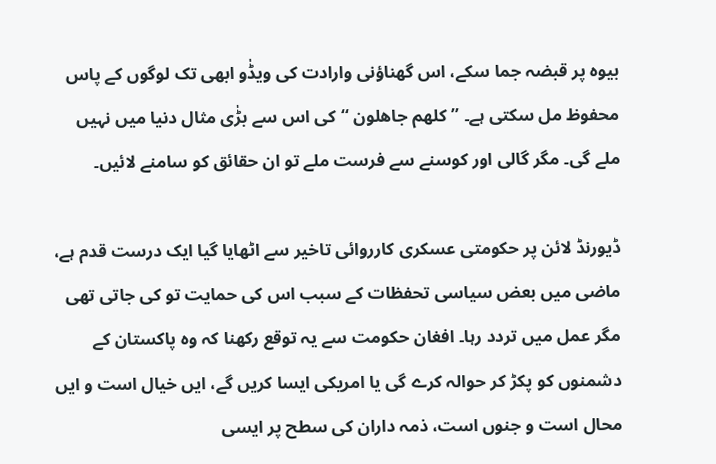بیوہ پر قبضہ جما سکے، اس گھناؤنی وارادت کی ویڈٰو ابھی تک لوگوں کے پاس محفوظ مل سکتی ہے۔ ’’کلھم جاھلون ‘‘کی اس سے بڑٰی مثال دنیا میں نہیں ملے گی۔ مگر گالی اور کوسنے سے فرست ملے تو ان حقائق کو سامنے لائیں۔

ڈیورنڈ لائن پر حکومتی عسکری کارروائی تاخیر سے اٹھایا گیا ایک درست قدم ہے، ماضی میں بعض سیاسی تحفظات کے سبب اس کی حمایت تو کی جاتی تھی مگر عمل میں تردد رہا۔ افغان حکومت سے یہ توقع رکھنا کہ وہ پاکستان کے دشمنوں کو پکڑ کر حوالہ کرے گی یا امریکی ایسا کریں گے، ایں خیال است و ایں محال است و جنوں است، ذمہ داران کی سطح پر ایسی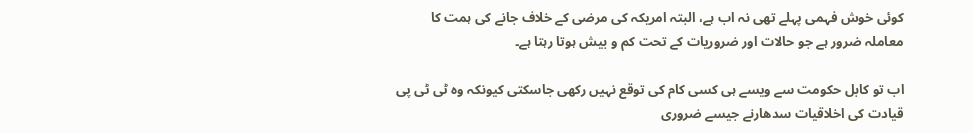کوئی خوش فہمی پہلے تھی نہ اب ہے، البتہ امریکہ کی مرضی کے خلاف جانے کی ہمت کا معاملہ ضرور ہے جو حالات اور ضروریات کے تحت کم و بیش ہوتا رہتا ہے۔

اب تو کابل حکومت سے ویسے ہی کسی کام کی توقع نہیں رکھی جاسکتی کیونکہ وہ ٹی ٹی پی قیادت کی اخلاقیات سدھارنے جیسے ضروری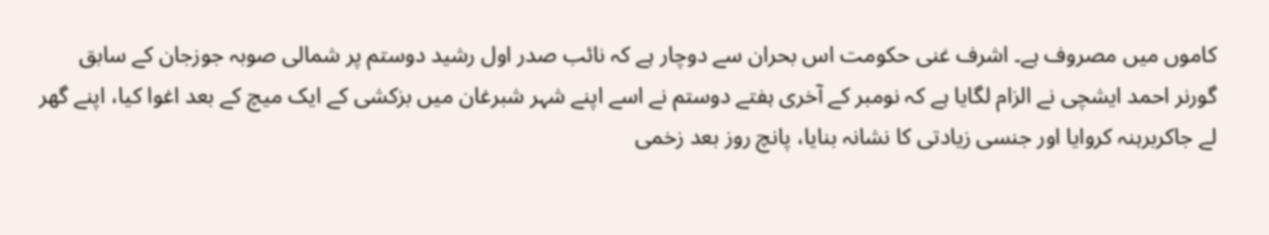کاموں میں مصروف ہے۔ اشرف غنی حکومت اس بحران سے دوچار ہے کہ نائب صدر اول رشید دوستم پر شمالی صوبہ جوزجان کے سابق گورنر احمد ایشچی نے الزام لگایا ہے کہ نومبر کے آخری ہفتے دوستم نے اسے اپنے شہر شبرغان میں بزکشی کے ایک میچ کے بعد اغوا کیا، اپنے گھر لے جاکربرہنہ کروایا اور جنسی زیادتی کا نشانہ بنایا، پانچ روز بعد زخمی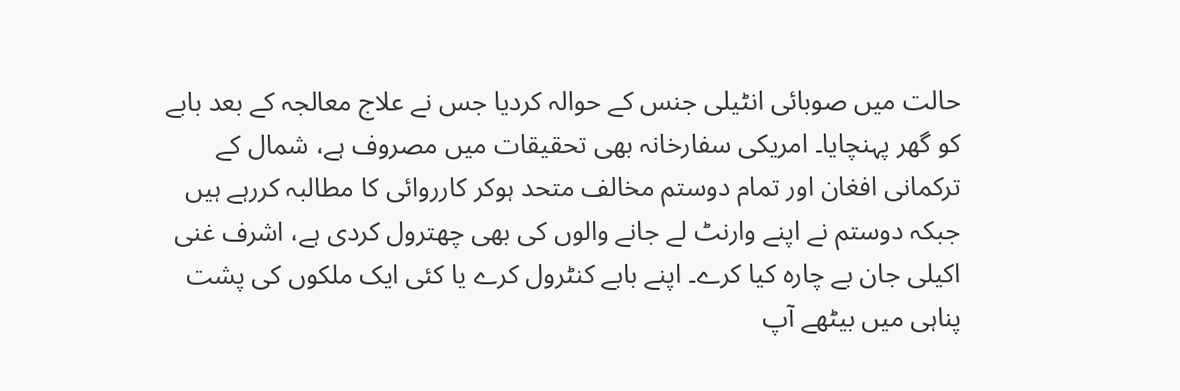حالت میں صوبائی انٹیلی جنس کے حوالہ کردیا جس نے علاج معالجہ کے بعد بابے کو گھر پہنچایا۔ امریکی سفارخانہ بھی تحقیقات میں مصروف ہے، شمال کے ترکمانی افغان اور تمام دوستم مخالف متحد ہوکر کارروائی کا مطالبہ کررہے ہیں جبکہ دوستم نے اپنے وارنٹ لے جانے والوں کی بھی چھترول کردی ہے، اشرف غنی اکیلی جان بے چارہ کیا کرے۔ اپنے بابے کنٹرول کرے یا کئی ایک ملکوں کی پشت پناہی میں بیٹھے آپ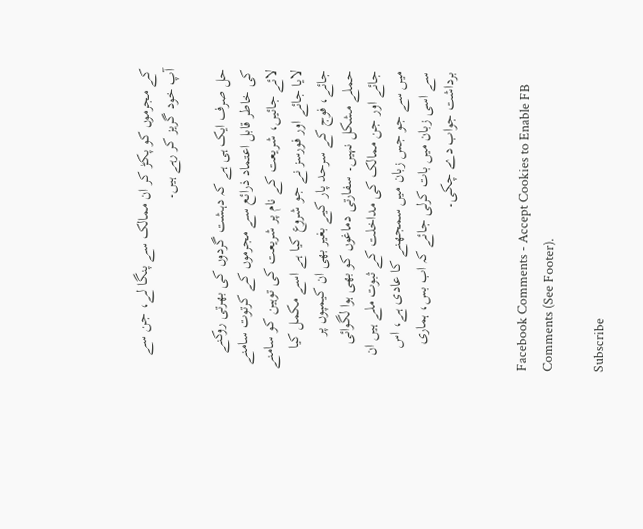کے مجرموں کو پکڑ کر ان ممالک سے پنگا لے، جن سے آپ خود گریز کر رہے ہیں۔

حل صرف ایک ہی ہے کہ دہشت گردوں کی بھرتی روکنے کی خاطر قابل اعتماد ذرائع سے مجرموں کے کرتوت سامنے لائے جائیں، شریعت کے نام پر شریعت کی توہین کو سامنے لایا جائے اور فورسز نے جو شروع کیا ہے اسے مکمل کیا جائے، فوج کے سرحد پار کیے بغیر بھی ان کیمپوں پر حملے مشکل نہیں۔ سفارتی دماغوں کو بھی ہوا لگوائی جائے اور جن ممالک کی مداخلت کے ثبوت ملے ہیں ان میں سے جو جس زبان میں سمجھنے کا عادی ہے، اس سے اسی زبان میں بات کرلی جائے کہ اب بس، ہماری برداشت جواب دے چکی۔


Facebook Comments - Accept Cookies to Enable FB Comments (See Footer).

Subscribe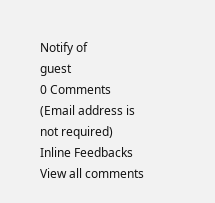Notify of
guest
0 Comments (Email address is not required)
Inline Feedbacks
View all comments